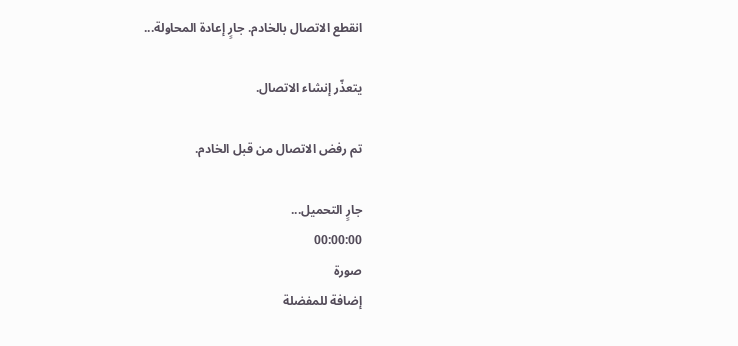انقطع الاتصال بالخادم. جارٍ إعادة المحاولة...

يتعذّر إنشاء الاتصال.

تم رفض الاتصال من قبل الخادم.

جارٍ التحميل...
00:00:00
صورة
إضافة للمفضلة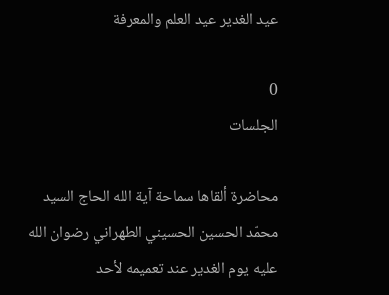عيد الغدير عيد العلم والمعرفة

0
الجلسات

محاضرة ألقاها سماحة آية الله الحاج السيد محمّد الحسين الحسيني الطهراني رضوان الله عليه يوم الغدير عند تعميمه لأحد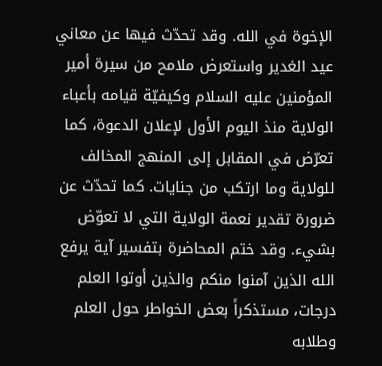الإخوة في الله. وقد تحدّث فيها عن معاني عيد الغدير واستعرض ملامح من سيرة أمير المؤمنين عليه السلام وكيفيّة قيامه بأعباء الولاية منذ اليوم الأول لإعلان الدعوة، كما تعرّض في المقابل إلى المنهج المخالف للولاية وما ارتكب من جنايات. كما تحدّث عن ضرورة تقدير نعمة الولاية التي لا تعوّض بشيء. وقد ختم المحاضرة بتفسير آية يرفع الله الذين آمنوا منكم والذين أوتوا العلم درجات، مستذكراً بعض الخواطر حول العلم وطلابه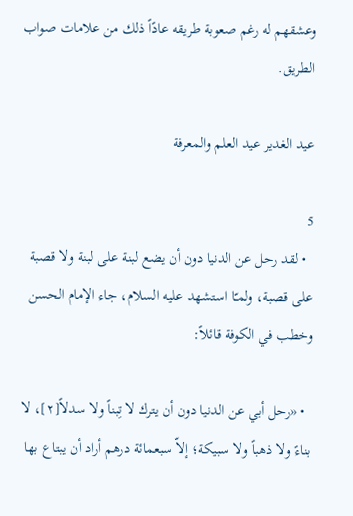وعشقهم له رغم صعوبة طريقه عادًاً ذلك من علامات صواب الطريق.

عيد الغدير عيد العلم والمعرفة

5
  • لقد رحل عن الدنيا دون أن يضع لبنة على لبنة ولا قصبة على قصبة، ولمـّا استشهد عليه السلام، جاء الإمام الحسن وخطب في الكوفة قائلاً:

  • «رحل أبي عن الدنيا دون أن يترك لا تِبناً ولا سدلاً[٢]، لا بناءً ولا ذهباً ولا سبيكة؛ إلاّ سبعمائة درهم أراد أن يبتاع بها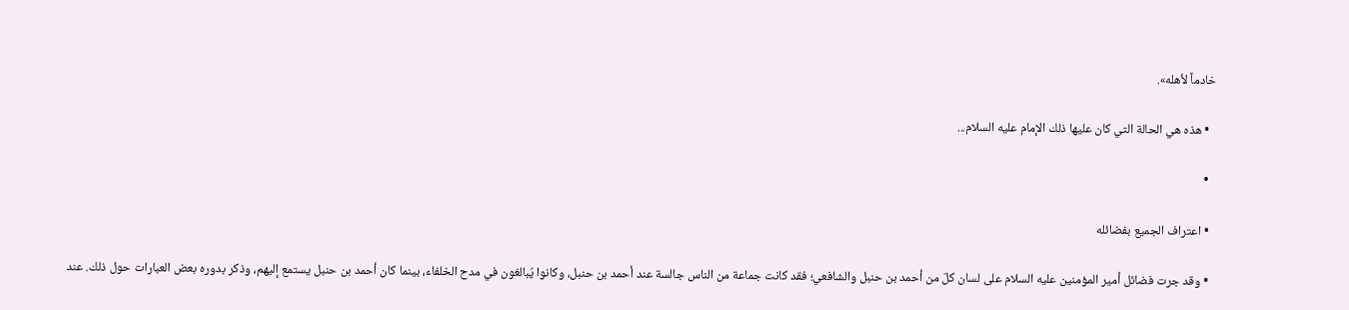خادماً لأهله».

  • هذه هي الحالة التي كان عليها ذلك الإمام عليه السلام...

  •

  • اعتراف الجميع بفضائله

  • وقد جرت فضائل أمير المؤمنين عليه السلام على لسان كلّ من أحمد بن حنبل والشافعي؛ فقد كانت جماعة من الناس جالسة عند أحمد بن حنبل، وكانوا يُبالغون في مدح الخلفاء، بينما كان أحمد بن حنبل يستمع إليهم، وذكر بدوره بعض العبارات حول ذلك. عند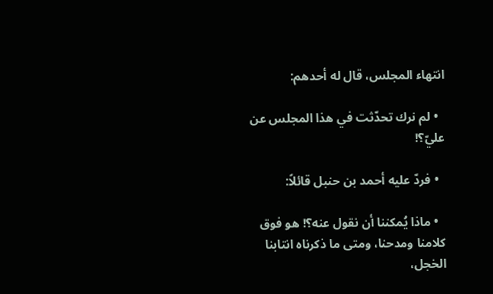انتهاء المجلس، قال له أحدهم:

  • لم نرك تحدّثت في هذا المجلس عن عليّ؟!

  • فردّ عليه أحمد بن حنبل قائلاً:

  • ماذا يُمكننا أن نقول عنه؟! هو فوق كلامنا ومدحنا، ومتى ما ذكرناه انتابنا الخجل،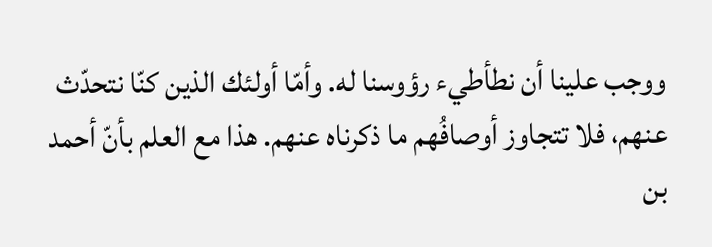ووجب علينا أن نطأطيء رؤوسنا له. وأمّا أولئك الذين كنّا نتحدّث عنهم، فلا تتجاوز أوصافُهم ما ذكرناه عنهم. هذا مع العلم بأنّ أحمد بن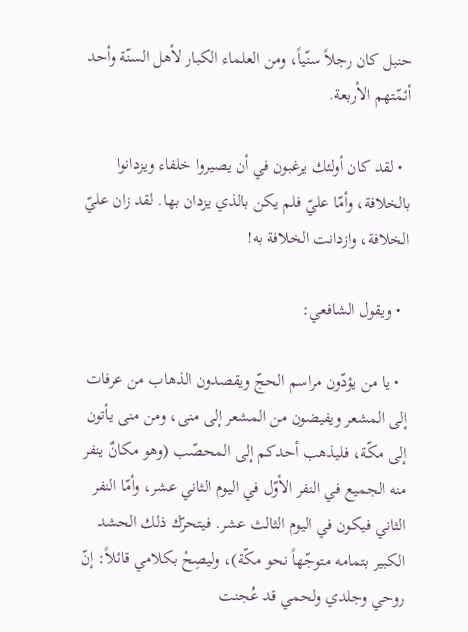حنبل كان رجلاً سنّياً، ومن العلماء الكبار لأهل السنّة وأحد أئمّتهم الأربعة.

  • لقد كان أولئك يرغبون في أن يصيروا خلفاء ويزدانوا بالخلافة، وأمّا عليّ فلم يكن بالذي يزدان بها. لقد زان عليّ الخلافة، وازدانت الخلافة به!

  • ويقول الشافعي:

  • يا من يؤدّون مراسم الحجّ ويقصدون الذهاب من عرفات إلى المشعر ويفيضون من المشعر إلى منى، ومن منى يأتون إلى مكّة، فليذهب أحدكم إلى المحصّب (وهو مكانٌ ينفر منه الجميع في النفر الأوّل في اليوم الثاني عشر، وأمّا النفر الثاني فيكون في اليوم الثالث عشر. فيتحرّك ذلك الحشد الكبير بتمامه متوجّهاً نحو مكّة)، وليصِحْ بكلامي قائلاً: إنّ روحي وجلدي ولحمي قد عُجنت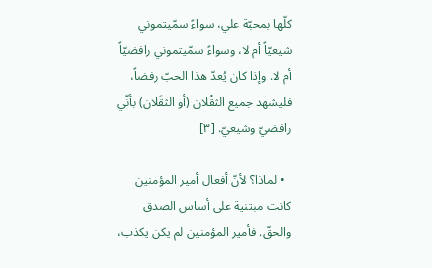كلّها بمحبّة علي، سواءً سمّيتموني شيعيّاً أم لا، وسواءً سمّيتموني رافضيّاً أم لا. وإذا كان يُعدّ هذا الحبّ رفضاً، فليشهد جميع الثقْلان (أو الثقَلان) بأنّي رافضيّ وشيعيّ. [٣]

  • لماذا؟ لأنّ أفعال أمير المؤمنين كانت مبتنية على أساس الصدق والحقّ. فأمير المؤمنين لم يكن يكذب،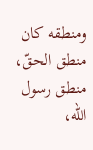ومنطقه كان منطق الحقّ، منطق رسول الله،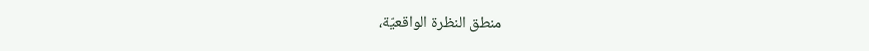منطق النظرة الواقعيّة،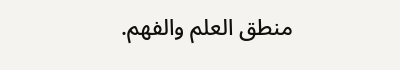منطق العلم والفهم.